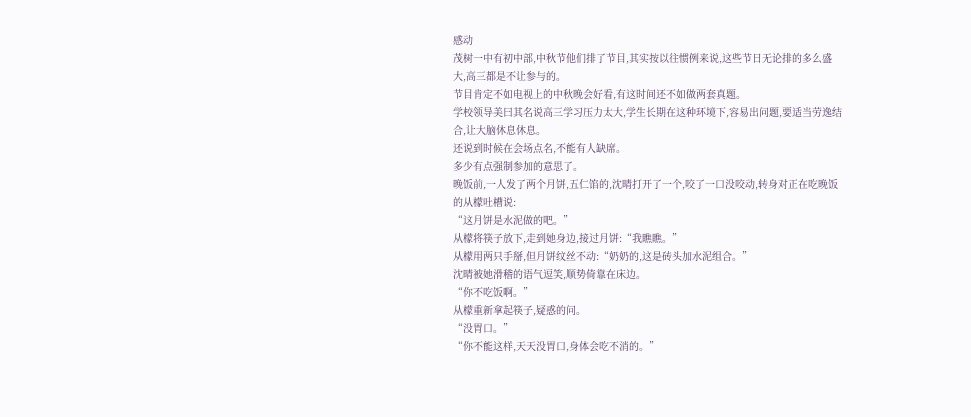感动
茂树一中有初中部,中秋节他们排了节目,其实按以往惯例来说,这些节日无论排的多么盛大,高三都是不让参与的。
节目肯定不如电视上的中秋晚会好看,有这时间还不如做两套真题。
学校领导美曰其名说高三学习压力太大,学生长期在这种环境下,容易出问题,要适当劳逸结合,让大脑休息休息。
还说到时候在会场点名,不能有人缺席。
多少有点强制参加的意思了。
晚饭前,一人发了两个月饼,五仁馅的,沈晴打开了一个,咬了一口没咬动,转身对正在吃晚饭的从檬吐槽说:
“这月饼是水泥做的吧。”
从檬将筷子放下,走到她身边,接过月饼:“我瞧瞧。”
从檬用两只手掰,但月饼纹丝不动:“奶奶的,这是砖头加水泥组合。”
沈晴被她滑稽的语气逗笑,顺势倚靠在床边。
“你不吃饭啊。”
从檬重新拿起筷子,疑惑的问。
“没胃口。”
“你不能这样,天天没胃口,身体会吃不消的。”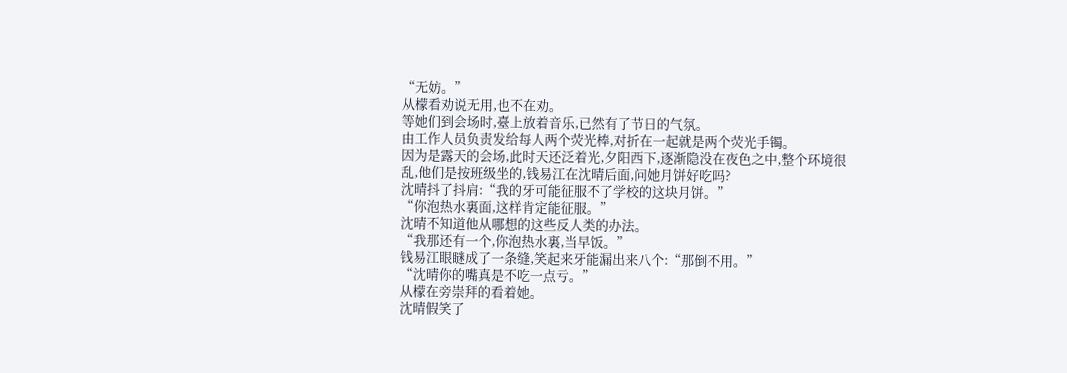“无妨。”
从檬看劝说无用,也不在劝。
等她们到会场时,臺上放着音乐,已然有了节日的气氛。
由工作人员负责发给每人两个荧光棒,对折在一起就是两个荧光手镯。
因为是露天的会场,此时天还泛着光,夕阳西下,逐渐隐没在夜色之中,整个环境很乱,他们是按班级坐的,钱易江在沈晴后面,问她月饼好吃吗?
沈晴抖了抖肩:“我的牙可能征服不了学校的这块月饼。”
“你泡热水裏面,这样肯定能征服。”
沈晴不知道他从哪想的这些反人类的办法。
“我那还有一个,你泡热水裏,当早饭。”
钱易江眼瞇成了一条缝,笑起来牙能漏出来八个:“那倒不用。”
“沈晴你的嘴真是不吃一点亏。”
从檬在旁崇拜的看着她。
沈晴假笑了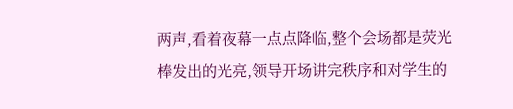两声,看着夜幕一点点降临,整个会场都是荧光棒发出的光亮,领导开场讲完秩序和对学生的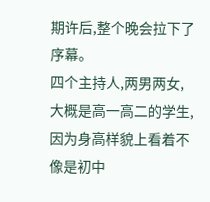期许后,整个晚会拉下了序幕。
四个主持人,两男两女,大概是高一高二的学生,因为身高样貌上看着不像是初中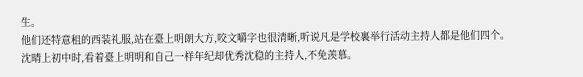生。
他们还特意租的西装礼服,站在臺上明朗大方,咬文嚼字也很清晰,听说凡是学校裏举行活动主持人都是他们四个。
沈晴上初中时,看着臺上明明和自己一样年纪却优秀沈稳的主持人,不免羡慕。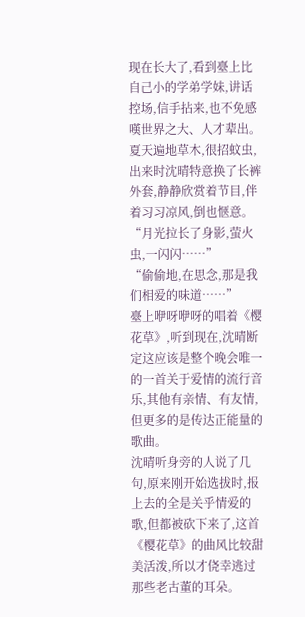现在长大了,看到臺上比自己小的学弟学妹,讲话控场,信手拈来,也不免感嘆世界之大、人才辈出。
夏天遍地草木,很招蚊虫,出来时沈晴特意换了长裤外套,静静欣赏着节目,伴着习习凉风,倒也惬意。
“月光拉长了身影,萤火虫,一闪闪……”
“偷偷地,在思念,那是我们相爱的味道……”
臺上咿呀咿呀的唱着《樱花草》,听到现在,沈晴断定这应该是整个晚会唯一的一首关于爱情的流行音乐,其他有亲情、有友情,但更多的是传达正能量的歌曲。
沈晴听身旁的人说了几句,原来刚开始选拔时,报上去的全是关乎情爱的歌,但都被砍下来了,这首《樱花草》的曲风比较甜美活泼,所以才侥幸逃过那些老古董的耳朵。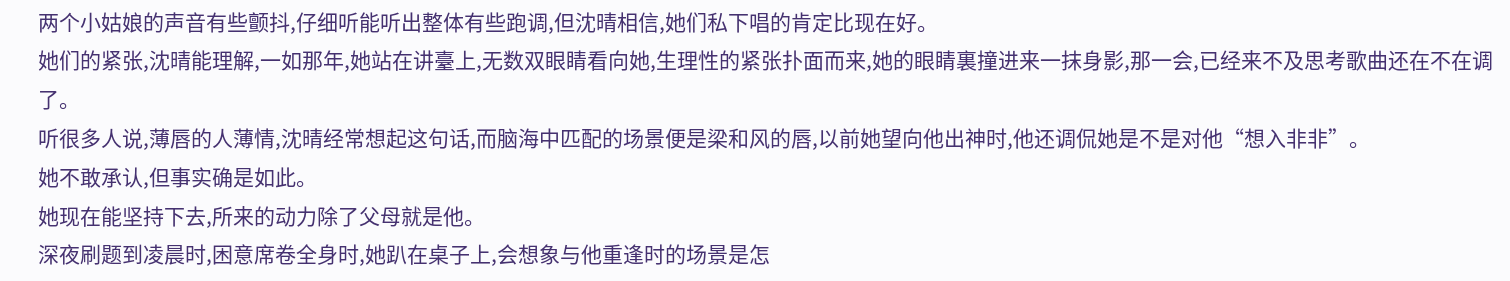两个小姑娘的声音有些颤抖,仔细听能听出整体有些跑调,但沈晴相信,她们私下唱的肯定比现在好。
她们的紧张,沈晴能理解,一如那年,她站在讲臺上,无数双眼睛看向她,生理性的紧张扑面而来,她的眼睛裏撞进来一抹身影,那一会,已经来不及思考歌曲还在不在调了。
听很多人说,薄唇的人薄情,沈晴经常想起这句话,而脑海中匹配的场景便是梁和风的唇,以前她望向他出神时,他还调侃她是不是对他“想入非非”。
她不敢承认,但事实确是如此。
她现在能坚持下去,所来的动力除了父母就是他。
深夜刷题到凌晨时,困意席卷全身时,她趴在桌子上,会想象与他重逢时的场景是怎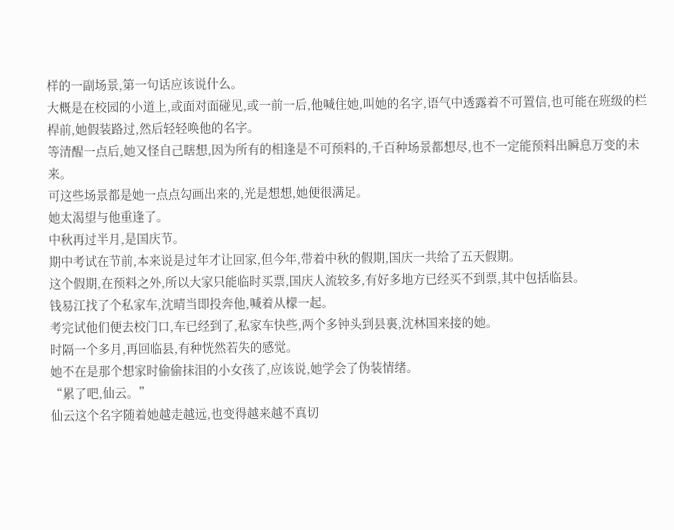样的一副场景,第一句话应该说什么。
大概是在校园的小道上,或面对面碰见,或一前一后,他喊住她,叫她的名字,语气中透露着不可置信,也可能在班级的栏桿前,她假装路过,然后轻轻唤他的名字。
等清醒一点后,她又怪自己瞎想,因为所有的相逢是不可预料的,千百种场景都想尽,也不一定能预料出瞬息万变的未来。
可这些场景都是她一点点勾画出来的,光是想想,她便很满足。
她太渴望与他重逢了。
中秋再过半月,是国庆节。
期中考试在节前,本来说是过年才让回家,但今年,带着中秋的假期,国庆一共给了五天假期。
这个假期,在预料之外,所以大家只能临时买票,国庆人流较多,有好多地方已经买不到票,其中包括临县。
钱易江找了个私家车,沈晴当即投奔他,喊着从檬一起。
考完试他们便去校门口,车已经到了,私家车快些,两个多钟头到县裏,沈林国来接的她。
时隔一个多月,再回临县,有种恍然若失的感觉。
她不在是那个想家时偷偷抹泪的小女孩了,应该说,她学会了伪装情绪。
“累了吧,仙云。”
仙云这个名字随着她越走越远,也变得越来越不真切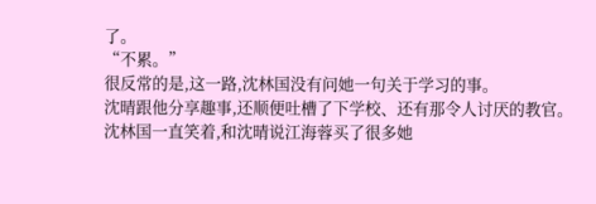了。
“不累。”
很反常的是,这一路,沈林国没有问她一句关于学习的事。
沈晴跟他分享趣事,还顺便吐槽了下学校、还有那令人讨厌的教官。
沈林国一直笑着,和沈晴说江海蓉买了很多她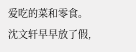爱吃的菜和零食。
沈文轩早早放了假,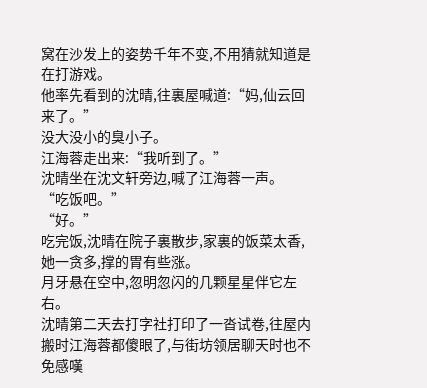窝在沙发上的姿势千年不变,不用猜就知道是在打游戏。
他率先看到的沈晴,往裏屋喊道:“妈,仙云回来了。”
没大没小的臭小子。
江海蓉走出来:“我听到了。”
沈晴坐在沈文轩旁边,喊了江海蓉一声。
“吃饭吧。”
“好。”
吃完饭,沈晴在院子裏散步,家裏的饭菜太香,她一贪多,撑的胃有些涨。
月牙悬在空中,忽明忽闪的几颗星星伴它左右。
沈晴第二天去打字社打印了一沓试卷,往屋内搬时江海蓉都傻眼了,与街坊领居聊天时也不免感嘆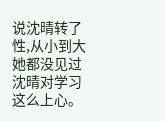说沈晴转了性,从小到大她都没见过沈晴对学习这么上心。